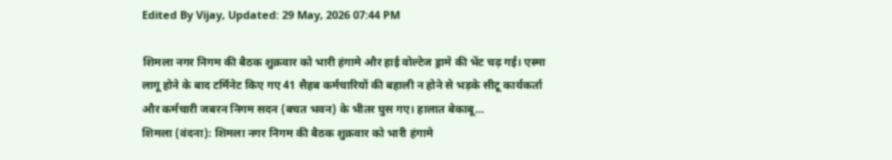Edited By Vijay, Updated: 29 May, 2026 07:44 PM

शिमला नगर निगम की बैठक शुक्रवार को भारी हंगामे और हाई वोल्टेज ड्रामे की भेंट चढ़ गई। एस्मा लागू होने के बाद टर्मिनेट किए गए 41 सैहब कर्मचारियों की बहाली न होने से भड़के सीटू कार्यकर्ता और कर्मचारी जबरन निगम सदन (बचत भवन) के भीतर घुस गए। हालात बेकाबू...
शिमला (वंदना): शिमला नगर निगम की बैठक शुक्रवार को भारी हंगामे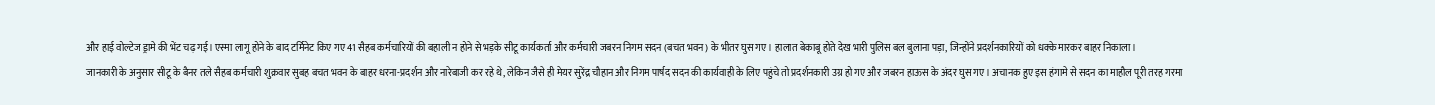और हाई वोल्टेज ड्रामे की भेंट चढ़ गई। एस्मा लागू होने के बाद टर्मिनेट किए गए 41 सैहब कर्मचारियों की बहाली न होने से भड़के सीटू कार्यकर्ता और कर्मचारी जबरन निगम सदन (बचत भवन) के भीतर घुस गए। हालात बेकाबू होते देख भारी पुलिस बल बुलाना पड़ा, जिन्होंने प्रदर्शनकारियों को धक्के मारकर बाहर निकाला।
जानकारी के अनुसार सीटू के बैनर तले सैहब कर्मचारी शुक्रवार सुबह बचत भवन के बाहर धरना-प्रदर्शन और नारेबाजी कर रहे थे, लेकिन जैसे ही मेयर सुरेंद्र चौहान और निगम पार्षद सदन की कार्यवाही के लिए पहुंचे तो प्रदर्शनकारी उग्र हो गए और जबरन हाऊस के अंदर घुस गए। अचानक हुए इस हंगामे से सदन का माहौल पूरी तरह गरमा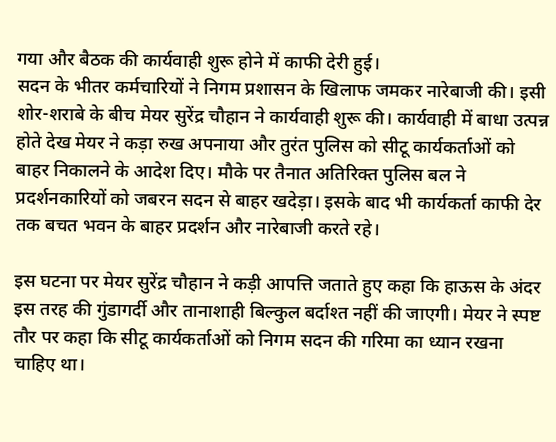गया और बैठक की कार्यवाही शुरू होने में काफी देरी हुई।
सदन के भीतर कर्मचारियों ने निगम प्रशासन के खिलाफ जमकर नारेबाजी की। इसी शोर-शराबे के बीच मेयर सुरेंद्र चौहान ने कार्यवाही शुरू की। कार्यवाही में बाधा उत्पन्न होते देख मेयर ने कड़ा रुख अपनाया और तुरंत पुलिस को सीटू कार्यकर्ताओं को बाहर निकालने के आदेश दिए। मौके पर तैनात अतिरिक्त पुलिस बल ने प्रदर्शनकारियों को जबरन सदन से बाहर खदेड़ा। इसके बाद भी कार्यकर्ता काफी देर तक बचत भवन के बाहर प्रदर्शन और नारेबाजी करते रहे।

इस घटना पर मेयर सुरेंद्र चौहान ने कड़ी आपत्ति जताते हुए कहा कि हाऊस के अंदर इस तरह की गुंडागर्दी और तानाशाही बिल्कुल बर्दाश्त नहीं की जाएगी। मेयर ने स्पष्ट तौर पर कहा कि सीटू कार्यकर्ताओं को निगम सदन की गरिमा का ध्यान रखना चाहिए था।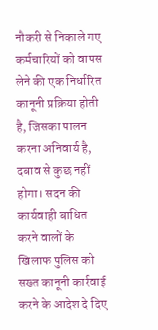नौकरी से निकाले गए कर्मचारियों को वापस लेने की एक निर्धारित कानूनी प्रक्रिया होती है, जिसका पालन करना अनिवार्य है, दबाव से कुछ नहीं होगा। सदन की कार्यवाही बाधित करने वालों के खिलाफ पुलिस को सख्त कानूनी कार्रवाई करने के आदेश दे दिए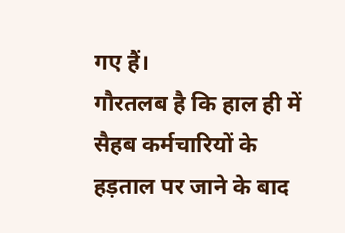गए हैं।
गौरतलब है कि हाल ही में सैहब कर्मचारियों के हड़ताल पर जाने के बाद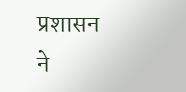प्रशासन ने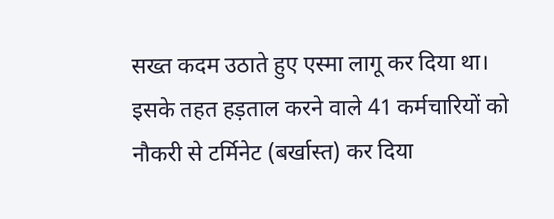सख्त कदम उठाते हुए एस्मा लागू कर दिया था। इसके तहत हड़ताल करने वाले 41 कर्मचारियों को नौकरी से टर्मिनेट (बर्खास्त) कर दिया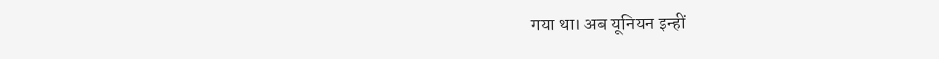गया था। अब यूनियन इन्हीं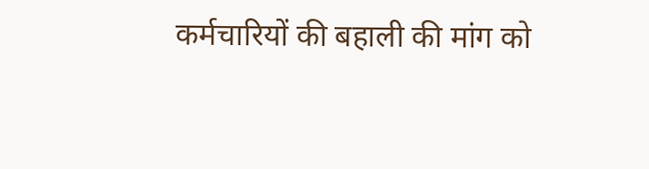कर्मचारियों की बहाली की मांग को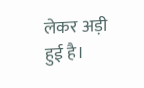लेकर अड़ी हुई है।